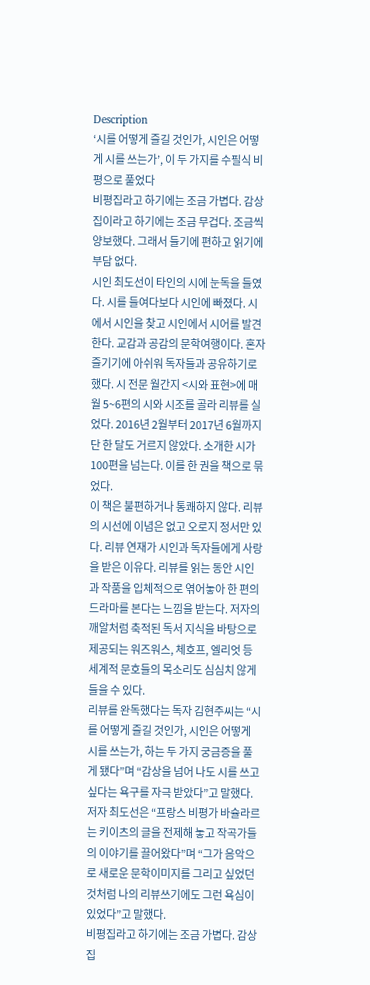Description
‘시를 어떻게 즐길 것인가, 시인은 어떻게 시를 쓰는가’, 이 두 가지를 수필식 비평으로 풀었다
비평집라고 하기에는 조금 가볍다. 감상집이라고 하기에는 조금 무겁다. 조금씩 양보했다. 그래서 들기에 편하고 읽기에 부담 없다.
시인 최도선이 타인의 시에 눈독을 들였다. 시를 들여다보다 시인에 빠졌다. 시에서 시인을 찾고 시인에서 시어를 발견한다. 교감과 공감의 문학여행이다. 혼자 즐기기에 아쉬워 독자들과 공유하기로 했다. 시 전문 월간지 <시와 표현>에 매월 5~6편의 시와 시조를 골라 리뷰를 실었다. 2016년 2월부터 2017년 6월까지 단 한 달도 거르지 않았다. 소개한 시가 100편을 넘는다. 이를 한 권을 책으로 묶었다.
이 책은 불편하거나 통쾌하지 않다. 리뷰의 시선에 이념은 없고 오로지 정서만 있다. 리뷰 연재가 시인과 독자들에게 사랑을 받은 이유다. 리뷰를 읽는 동안 시인과 작품을 입체적으로 엮어놓아 한 편의 드라마를 본다는 느낌을 받는다. 저자의 깨알처럼 축적된 독서 지식을 바탕으로 제공되는 워즈워스, 체호프, 엘리엇 등 세계적 문호들의 목소리도 심심치 않게 들을 수 있다.
리뷰를 완독했다는 독자 김현주씨는 “시를 어떻게 즐길 것인가, 시인은 어떻게 시를 쓰는가, 하는 두 가지 궁금증을 풀게 됐다”며 “감상을 넘어 나도 시를 쓰고 싶다는 욕구를 자극 받았다”고 말했다.
저자 최도선은 “프랑스 비평가 바슐라르는 키이츠의 글을 전제해 놓고 작곡가들의 이야기를 끌어왔다”며 “그가 음악으로 새로운 문학이미지를 그리고 싶었던 것처럼 나의 리뷰쓰기에도 그런 욕심이 있었다”고 말했다.
비평집라고 하기에는 조금 가볍다. 감상집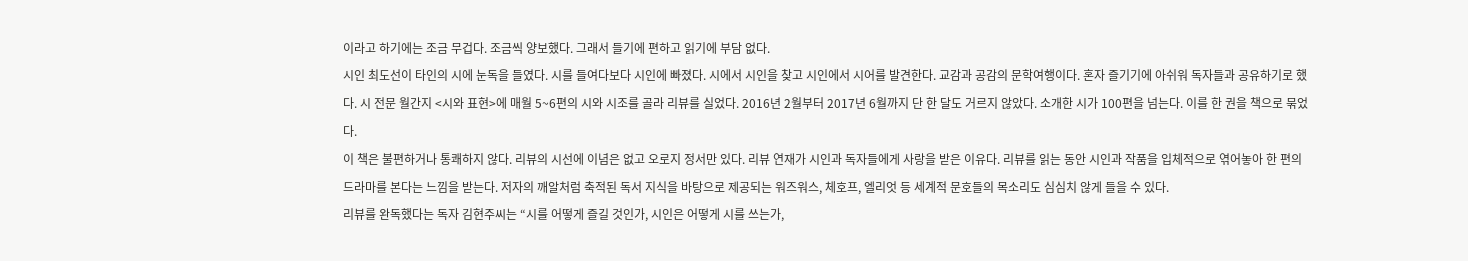이라고 하기에는 조금 무겁다. 조금씩 양보했다. 그래서 들기에 편하고 읽기에 부담 없다.
시인 최도선이 타인의 시에 눈독을 들였다. 시를 들여다보다 시인에 빠졌다. 시에서 시인을 찾고 시인에서 시어를 발견한다. 교감과 공감의 문학여행이다. 혼자 즐기기에 아쉬워 독자들과 공유하기로 했다. 시 전문 월간지 <시와 표현>에 매월 5~6편의 시와 시조를 골라 리뷰를 실었다. 2016년 2월부터 2017년 6월까지 단 한 달도 거르지 않았다. 소개한 시가 100편을 넘는다. 이를 한 권을 책으로 묶었다.
이 책은 불편하거나 통쾌하지 않다. 리뷰의 시선에 이념은 없고 오로지 정서만 있다. 리뷰 연재가 시인과 독자들에게 사랑을 받은 이유다. 리뷰를 읽는 동안 시인과 작품을 입체적으로 엮어놓아 한 편의 드라마를 본다는 느낌을 받는다. 저자의 깨알처럼 축적된 독서 지식을 바탕으로 제공되는 워즈워스, 체호프, 엘리엇 등 세계적 문호들의 목소리도 심심치 않게 들을 수 있다.
리뷰를 완독했다는 독자 김현주씨는 “시를 어떻게 즐길 것인가, 시인은 어떻게 시를 쓰는가,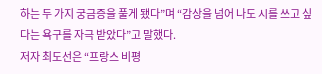하는 두 가지 궁금증을 풀게 됐다”며 “감상을 넘어 나도 시를 쓰고 싶다는 욕구를 자극 받았다”고 말했다.
저자 최도선은 “프랑스 비평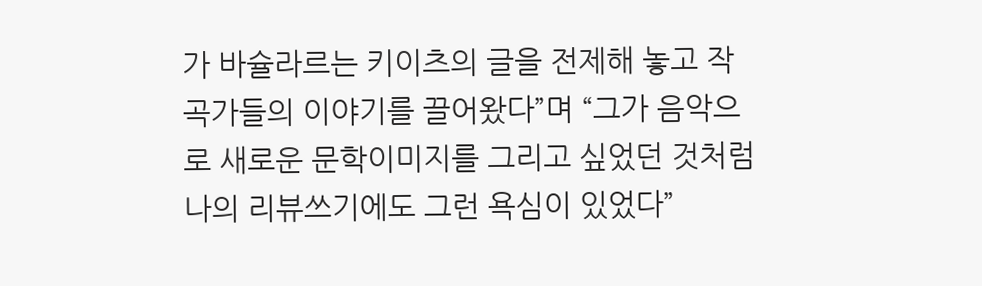가 바슐라르는 키이츠의 글을 전제해 놓고 작곡가들의 이야기를 끌어왔다”며 “그가 음악으로 새로운 문학이미지를 그리고 싶었던 것처럼 나의 리뷰쓰기에도 그런 욕심이 있었다”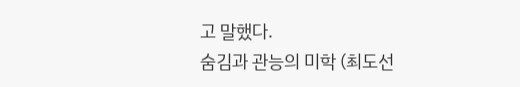고 말했다.
숨김과 관능의 미학 (최도선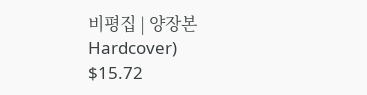비평집 | 양장본 Hardcover)
$15.72